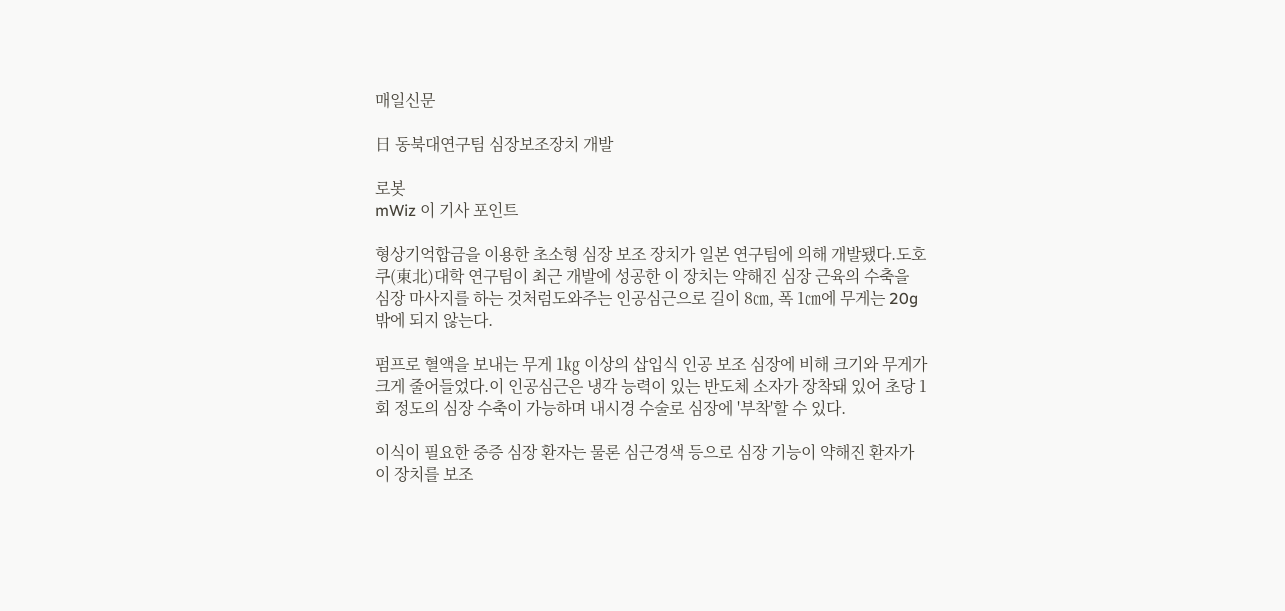매일신문

日 동북대연구팀 심장보조장치 개발

로봇
mWiz 이 기사 포인트

형상기억합금을 이용한 초소형 심장 보조 장치가 일본 연구팀에 의해 개발됐다.도호쿠(東北)대학 연구팀이 최근 개발에 성공한 이 장치는 약해진 심장 근육의 수축을 심장 마사지를 하는 것처럼도와주는 인공심근으로 길이 8㎝, 폭 1㎝에 무게는 20g밖에 되지 않는다.

펌프로 혈액을 보내는 무게 1㎏ 이상의 삽입식 인공 보조 심장에 비해 크기와 무게가 크게 줄어들었다.이 인공심근은 냉각 능력이 있는 반도체 소자가 장착돼 있어 초당 1회 정도의 심장 수축이 가능하며 내시경 수술로 심장에 '부착'할 수 있다.

이식이 필요한 중증 심장 환자는 물론 심근경색 등으로 심장 기능이 약해진 환자가 이 장치를 보조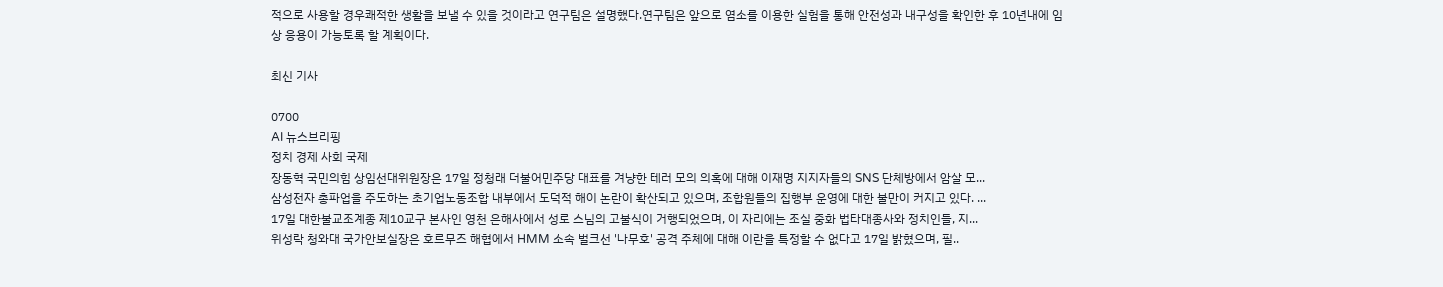적으로 사용할 경우쾌적한 생활을 보낼 수 있을 것이라고 연구팀은 설명했다.연구팀은 앞으로 염소를 이용한 실험을 통해 안전성과 내구성을 확인한 후 10년내에 임상 응용이 가능토록 할 계획이다.

최신 기사

0700
AI 뉴스브리핑
정치 경제 사회 국제
장동혁 국민의힘 상임선대위원장은 17일 정청래 더불어민주당 대표를 겨냥한 테러 모의 의혹에 대해 이재명 지지자들의 SNS 단체방에서 암살 모...
삼성전자 총파업을 주도하는 초기업노동조합 내부에서 도덕적 해이 논란이 확산되고 있으며, 조합원들의 집행부 운영에 대한 불만이 커지고 있다. ...
17일 대한불교조계종 제10교구 본사인 영천 은해사에서 성로 스님의 고불식이 거행되었으며, 이 자리에는 조실 중화 법타대종사와 정치인들, 지...
위성락 청와대 국가안보실장은 호르무즈 해협에서 HMM 소속 벌크선 '나무호' 공격 주체에 대해 이란을 특정할 수 없다고 17일 밝혔으며, 필..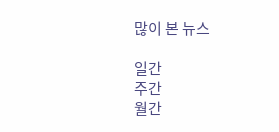많이 본 뉴스

일간
주간
월간